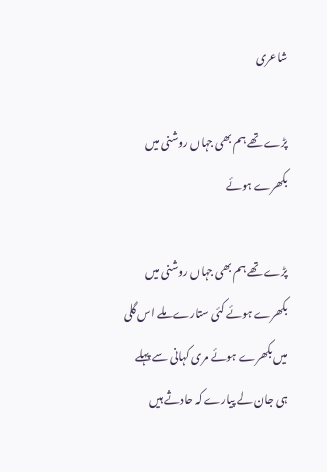شاعری

پڑے تھے ہم بھی جہاں روشنی میں بکھرے ہوئے

پڑے تھے ہم بھی جہاں روشنی میں بکھرے ہوئے کئی ستارے ملے اس گلی میں بکھرے ہوئے مری کہانی سے پہلے ہی جان لے پیارے کہ حادثے ہیں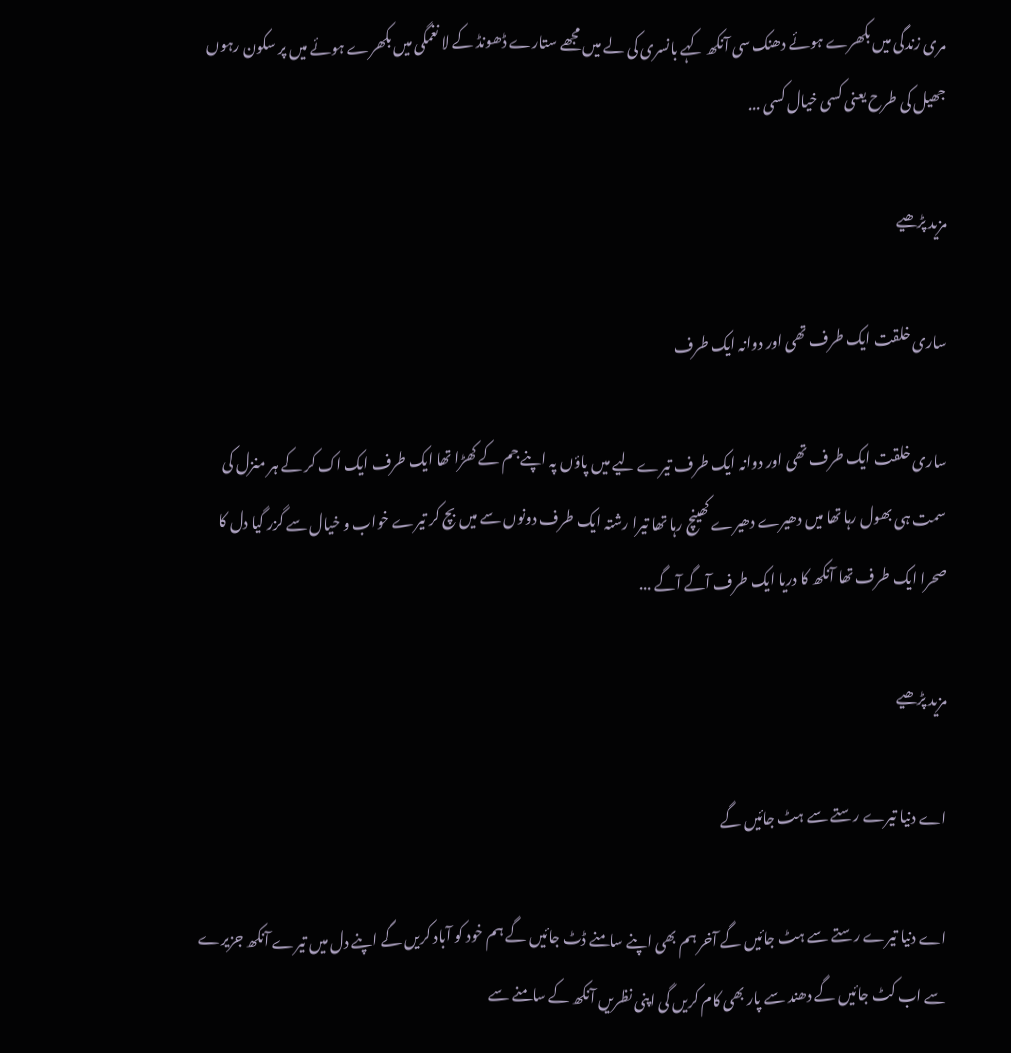مری زندگی میں بکھرے ہوئے دھنک سی آنکھ کہے بانسری کی لے میں مجھے ستارے ڈھونڈ کے لا نغمگی میں بکھرے ہوئے میں پر سکون رہوں جھیل کی طرح یعنی کسی خیال کسی ...

مزید پڑھیے

ساری خلقت ایک طرف تھی اور دوانہ ایک طرف

ساری خلقت ایک طرف تھی اور دوانہ ایک طرف تیرے لیے میں پاؤں پہ اپنے جم کے کھڑا تھا ایک طرف ایک اک کر کے ہر منزل کی سمت ہی بھول رہا تھا میں دھیرے دھیرے کھینچ رہا تھا تیرا رشتہ ایک طرف دونوں سے میں بچ کر تیرے خواب و خیال سے گزر گیا دل کا صحرا ایک طرف تھا آنکھ کا دریا ایک طرف آگے آگے ...

مزید پڑھیے

اے دنیا تیرے رستے سے ہٹ جائیں گے

اے دنیا تیرے رستے سے ہٹ جائیں گے آخر ہم بھی اپنے سامنے ڈٹ جائیں گے ہم خود کو آباد کریں گے اپنے دل میں تیرے آنکھ جزیرے سے اب کٹ جائیں گے دھند سے پار بھی کام کریں گی اپنی نظریں آنکھ کے سامنے سے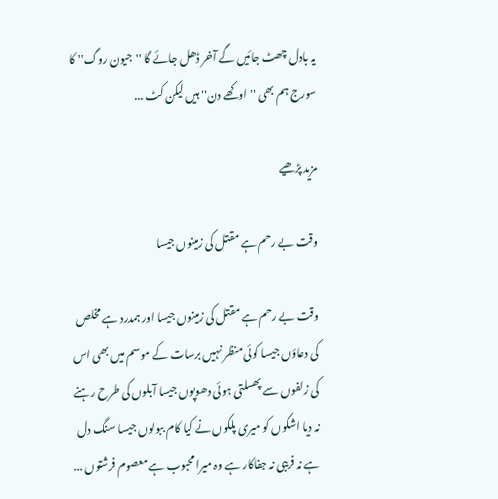یہ بادل چھٹ جائیں گے آخر ڈھل جائے گا ''جیون روگ'' کا سورج ہم بھی ''اوکھے دن'' ہیں لیکن کٹ ...

مزید پڑھیے

وقت بے رحم ہے مقتل کی زمینوں جیسا

وقت بے رحم ہے مقتل کی زمینوں جیسا اور ہمدرد ہے مخلص کی دعاؤں جیسا کوئی منظر نہیں برسات کے موسم میں بھی اس کی زلفوں سے پھسلتی ہوئی دھوپوں جیسا آبلوں کی طرح رہنے نہ دیا اشکوں کو میری پلکوں نے کیا کام ببولوں جیسا سنگ دل ہے نہ فریبی نہ جفاکار ہے وہ میرا محبوب ہے معصوم فرشتوں ...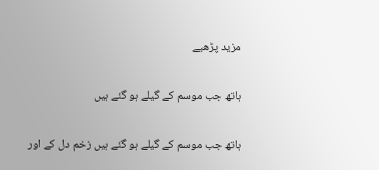مزید پڑھیے

ہاتھ جب موسم کے گیلے ہو گئے ہیں

ہاتھ جب موسم کے گیلے ہو گئے ہیں زخم دل کے اور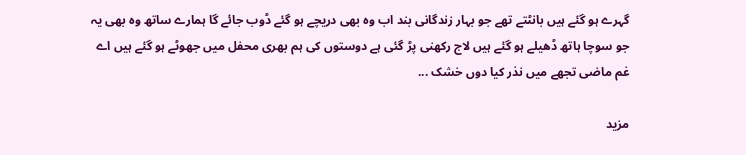گہرے ہو گئے ہیں بانٹتے تھے جو بہار زندگانی بند اب وہ بھی دریچے ہو گئے ڈوب جائے گا ہمارے ساتھ وہ بھی یہ جو سوچا ہاتھ ڈھیلے ہو گئے ہیں لاج رکھنی پڑ گئی ہے دوستوں کی ہم بھری محفل میں جھوٹے ہو گئے ہیں اے غم ماضی تجھے میں نذر کیا دوں خشک ...

مزید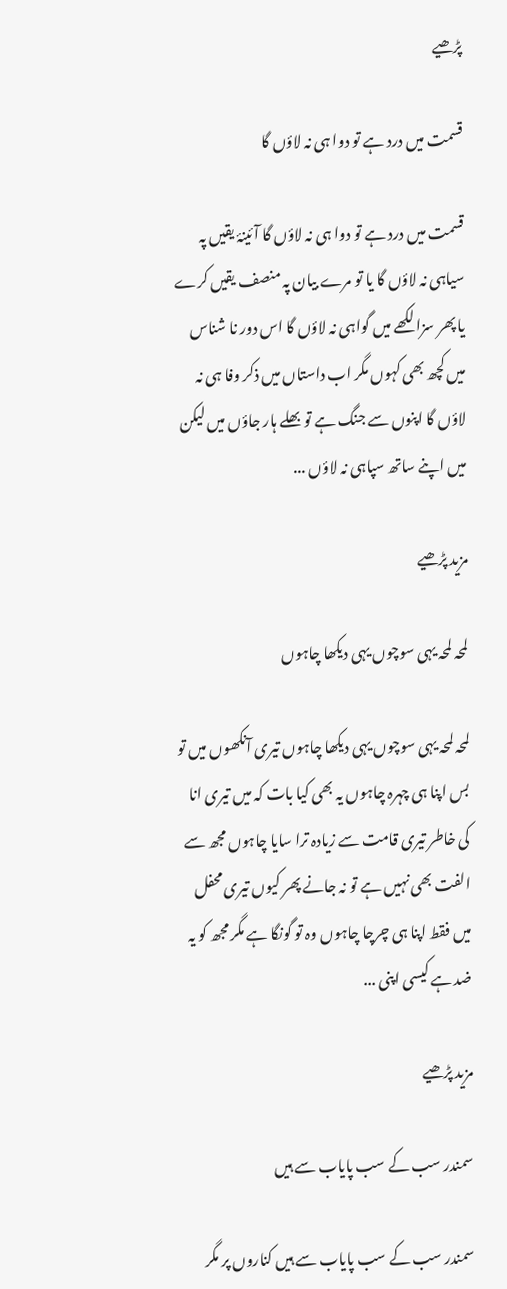پڑھیے

قسمت میں درد ہے تو دوا ہی نہ لاؤں گا

قسمت میں درد ہے تو دوا ہی نہ لاؤں گا آئینۂ یقیں پہ سیاہی نہ لاؤں گا یا تو مرے بیان پہ منصف یقیں کرے یا پھر سزا لکھے میں گواہی نہ لاؤں گا اس دور نا شناس میں کچھ بھی کہوں مگر اب داستاں میں ذکر وفا ہی نہ لاؤں گا اپنوں سے جنگ ہے تو بھلے ہار جاؤں میں لیکن میں اپنے ساتھ سپاہی نہ لاؤں ...

مزید پڑھیے

لمحہ لمحہ یہی سوچوں یہی دیکھا چاہوں

لمحہ لمحہ یہی سوچوں یہی دیکھا چاہوں تیری آنکھوں میں تو بس اپنا ہی چہرہ چاہوں یہ بھی کیا بات کہ میں تیری انا کی خاطر تیری قامت سے زیادہ ترا سایا چاہوں مجھ سے الفت بھی نہیں ہے تو نہ جانے پھر کیوں تیری محفل میں فقط اپنا ہی چرچا چاہوں وہ تو گونگا ہے مگر مجھ کو یہ ضد ہے کیسی اپنی ...

مزید پڑھیے

سمندر سب کے سب پایاب سے ہیں

سمندر سب کے سب پایاب سے ہیں کناروں پر مگر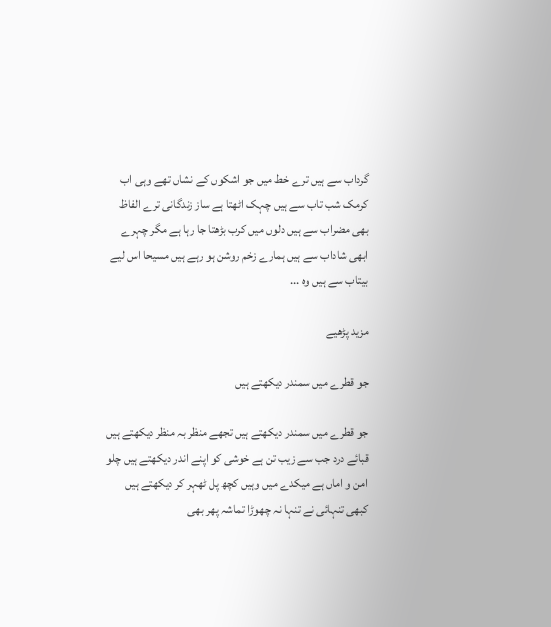گرداب سے ہیں ترے خط میں جو اشکوں کے نشاں تھے وہی اب کرمک شب تاب سے ہیں چہک اٹھتا ہے ساز زندگانی ترے الفاظ بھی مضراب سے ہیں دلوں میں کرب بڑھتا جا رہا ہے مگر چہرے ابھی شاداب سے ہیں ہمارے زخم روشن ہو رہے ہیں مسیحا اس لیے بیتاب سے ہیں وہ ...

مزید پڑھیے

جو قطرے میں سمندر دیکھتے ہیں

جو قطرے میں سمندر دیکھتے ہیں تجھے منظر بہ منظر دیکھتے ہیں قبائے درد جب سے زیب تن ہے خوشی کو اپنے اندر دیکھتے ہیں چلو امن و اماں ہے میکدے میں وہیں کچھ پل ٹھہر کر دیکھتے ہیں کبھی تنہائی نے تنہا نہ چھوڑا تماشہ پھر بھی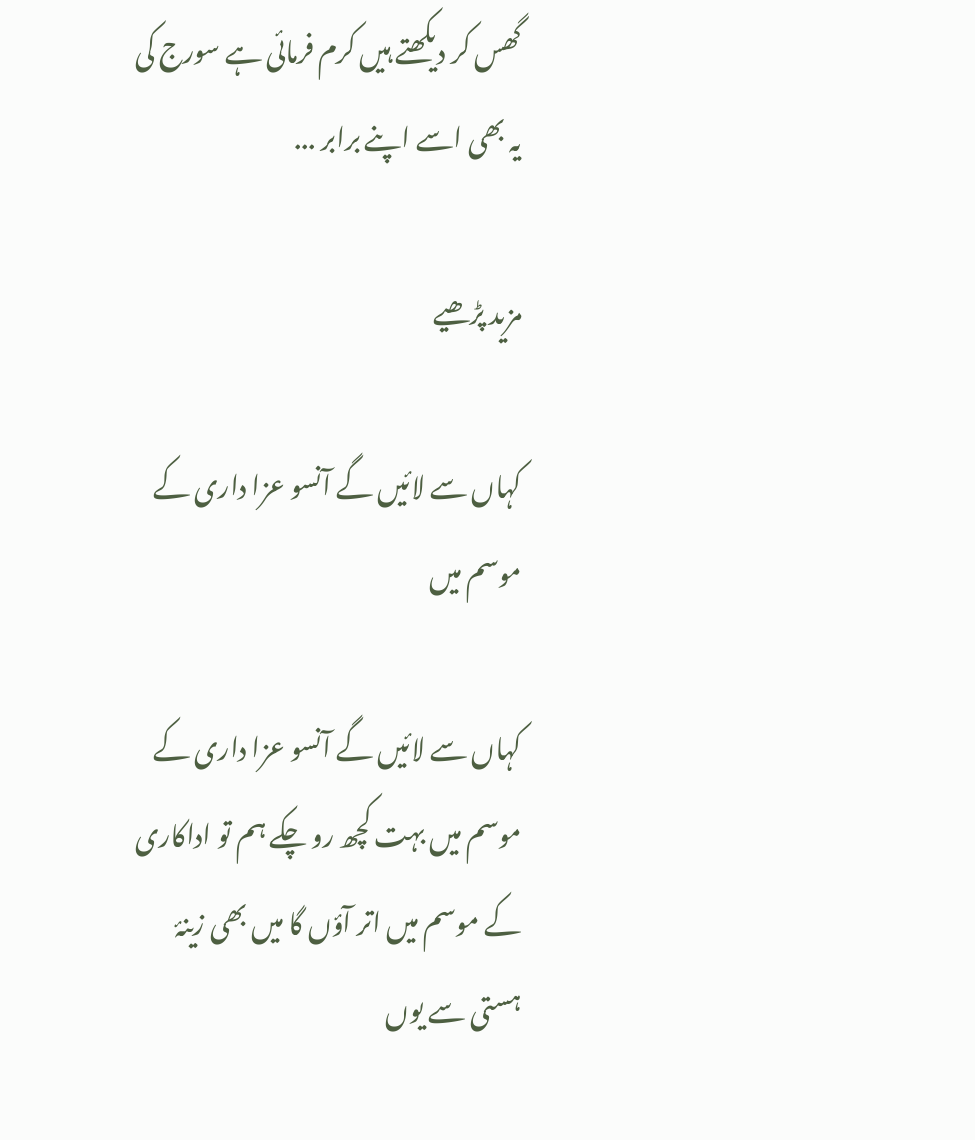گھس کر دیکھتے ہیں کرم فرمائی ہے سورج کی یہ بھی اسے اپنے برابر ...

مزید پڑھیے

کہاں سے لائیں گے آنسو عزا داری کے موسم میں

کہاں سے لائیں گے آنسو عزا داری کے موسم میں بہت کچھ رو چکے ہم تو اداکاری کے موسم میں اتر آؤں گا میں بھی زینۂ ہستی سے یوں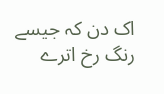اک دن کہ جیسے رنگ رخ اترے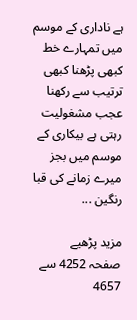ہے ناداری کے موسم میں تمہارے خط کبھی پڑھنا کبھی ترتیب سے رکھنا عجب مشغولیت رہتی ہے بیکاری کے موسم میں بجز میرے زمانے کی قبا رنگین ...

مزید پڑھیے
صفحہ 4252 سے 4657